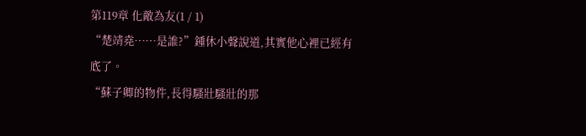第119章 化敵為友(1 / 1)
“楚靖堯……是誰?”鍾休小聲說道,其實他心裡已經有底了。
“蘇子卿的物件,長得騷壯騷壯的那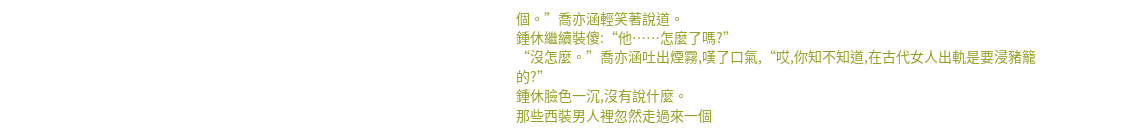個。”喬亦涵輕笑著說道。
鍾休繼續裝傻:“他……怎麼了嗎?”
“沒怎麼。”喬亦涵吐出煙霧,嘆了口氣,“哎,你知不知道,在古代女人出軌是要浸豬籠的?”
鍾休臉色一沉,沒有說什麼。
那些西裝男人裡忽然走過來一個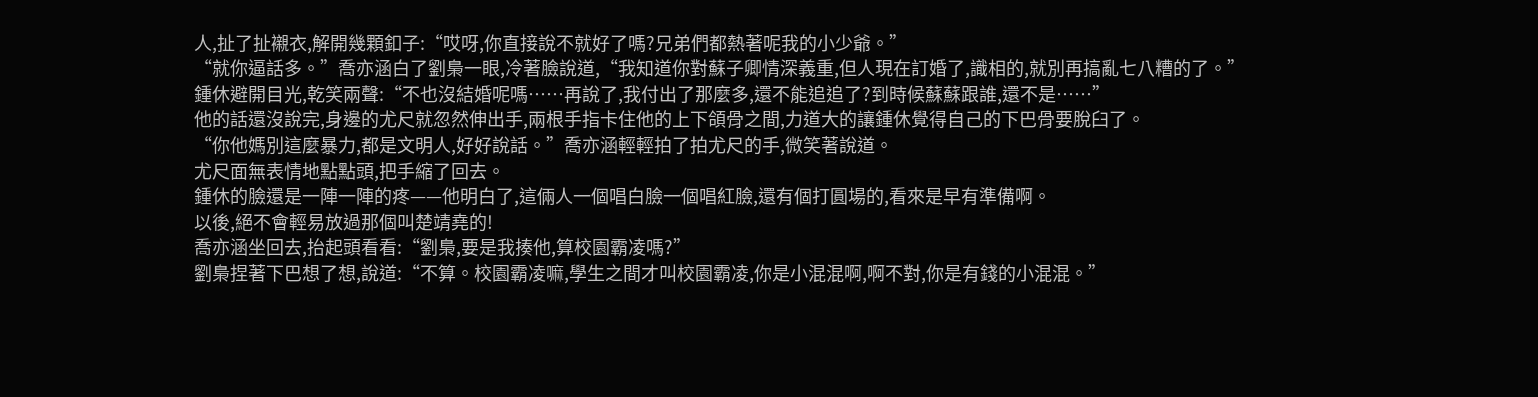人,扯了扯襯衣,解開幾顆釦子:“哎呀,你直接說不就好了嗎?兄弟們都熱著呢我的小少爺。”
“就你逼話多。”喬亦涵白了劉梟一眼,冷著臉說道,“我知道你對蘇子卿情深義重,但人現在訂婚了,識相的,就別再搞亂七八糟的了。”
鍾休避開目光,乾笑兩聲:“不也沒結婚呢嗎……再說了,我付出了那麼多,還不能追追了?到時候蘇蘇跟誰,還不是……”
他的話還沒說完,身邊的尤尺就忽然伸出手,兩根手指卡住他的上下頜骨之間,力道大的讓鍾休覺得自己的下巴骨要脫臼了。
“你他媽別這麼暴力,都是文明人,好好說話。”喬亦涵輕輕拍了拍尤尺的手,微笑著說道。
尤尺面無表情地點點頭,把手縮了回去。
鍾休的臉還是一陣一陣的疼——他明白了,這倆人一個唱白臉一個唱紅臉,還有個打圓場的,看來是早有準備啊。
以後,絕不會輕易放過那個叫楚靖堯的!
喬亦涵坐回去,抬起頭看看:“劉梟,要是我揍他,算校園霸凌嗎?”
劉梟捏著下巴想了想,說道:“不算。校園霸凌嘛,學生之間才叫校園霸凌,你是小混混啊,啊不對,你是有錢的小混混。”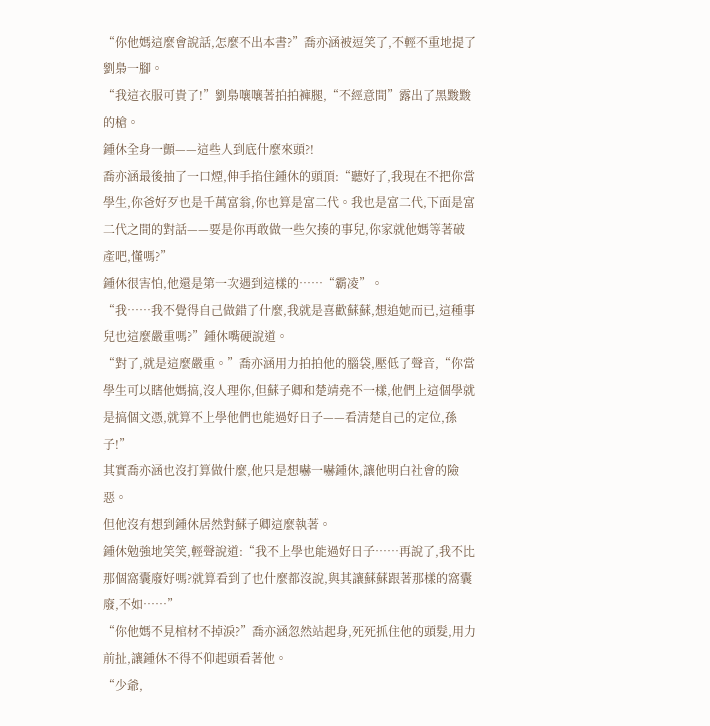“你他媽這麼會說話,怎麼不出本書?”喬亦涵被逗笑了,不輕不重地提了劉梟一腳。
“我這衣服可貴了!”劉梟嚷嚷著拍拍褲腿,“不經意間”露出了黑黢黢的槍。
鍾休全身一顫——這些人到底什麼來頭?!
喬亦涵最後抽了一口煙,伸手掐住鍾休的頭頂:“聽好了,我現在不把你當學生,你爸好歹也是千萬富翁,你也算是富二代。我也是富二代,下面是富二代之間的對話——要是你再敢做一些欠揍的事兒,你家就他媽等著破產吧,懂嗎?”
鍾休很害怕,他還是第一次遇到這樣的……“霸凌”。
“我……我不覺得自己做錯了什麼,我就是喜歡蘇蘇,想追她而已,這種事兒也這麼嚴重嗎?”鍾休嘴硬說道。
“對了,就是這麼嚴重。”喬亦涵用力拍拍他的腦袋,壓低了聲音,“你當學生可以瞎他媽搞,沒人理你,但蘇子卿和楚靖堯不一樣,他們上這個學就是搞個文憑,就算不上學他們也能過好日子——看清楚自己的定位,孫子!”
其實喬亦涵也沒打算做什麼,他只是想嚇一嚇鍾休,讓他明白社會的險惡。
但他沒有想到鍾休居然對蘇子卿這麼執著。
鍾休勉強地笑笑,輕聲說道:“我不上學也能過好日子……再說了,我不比那個窩囊廢好嗎?就算看到了也什麼都沒說,與其讓蘇蘇跟著那樣的窩囊廢,不如……”
“你他媽不見棺材不掉淚?”喬亦涵忽然站起身,死死抓住他的頭髮,用力前扯,讓鍾休不得不仰起頭看著他。
“少爺,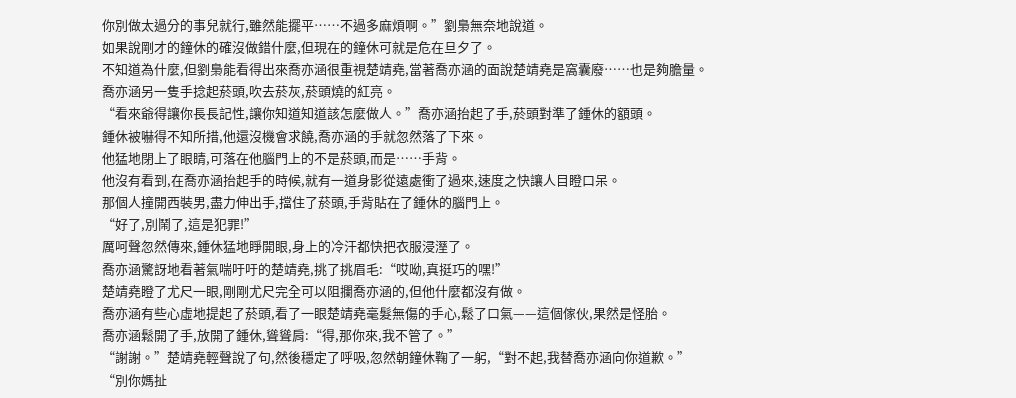你別做太過分的事兒就行,雖然能擺平……不過多麻煩啊。”劉梟無奈地說道。
如果說剛才的鐘休的確沒做錯什麼,但現在的鐘休可就是危在旦夕了。
不知道為什麼,但劉梟能看得出來喬亦涵很重視楚靖堯,當著喬亦涵的面說楚靖堯是窩囊廢……也是夠膽量。
喬亦涵另一隻手捻起菸頭,吹去菸灰,菸頭燒的紅亮。
“看來爺得讓你長長記性,讓你知道知道該怎麼做人。”喬亦涵抬起了手,菸頭對準了鍾休的額頭。
鍾休被嚇得不知所措,他還沒機會求饒,喬亦涵的手就忽然落了下來。
他猛地閉上了眼睛,可落在他腦門上的不是菸頭,而是……手背。
他沒有看到,在喬亦涵抬起手的時候,就有一道身影從遠處衝了過來,速度之快讓人目瞪口呆。
那個人撞開西裝男,盡力伸出手,擋住了菸頭,手背貼在了鍾休的腦門上。
“好了,別鬧了,這是犯罪!”
厲呵聲忽然傳來,鍾休猛地睜開眼,身上的冷汗都快把衣服浸溼了。
喬亦涵驚訝地看著氣喘吁吁的楚靖堯,挑了挑眉毛:“哎呦,真挺巧的嘿!”
楚靖堯瞪了尤尺一眼,剛剛尤尺完全可以阻攔喬亦涵的,但他什麼都沒有做。
喬亦涵有些心虛地提起了菸頭,看了一眼楚靖堯毫髮無傷的手心,鬆了口氣——這個傢伙,果然是怪胎。
喬亦涵鬆開了手,放開了鍾休,聳聳肩:“得,那你來,我不管了。”
“謝謝。”楚靖堯輕聲說了句,然後穩定了呼吸,忽然朝鐘休鞠了一躬,“對不起,我替喬亦涵向你道歉。”
“別你媽扯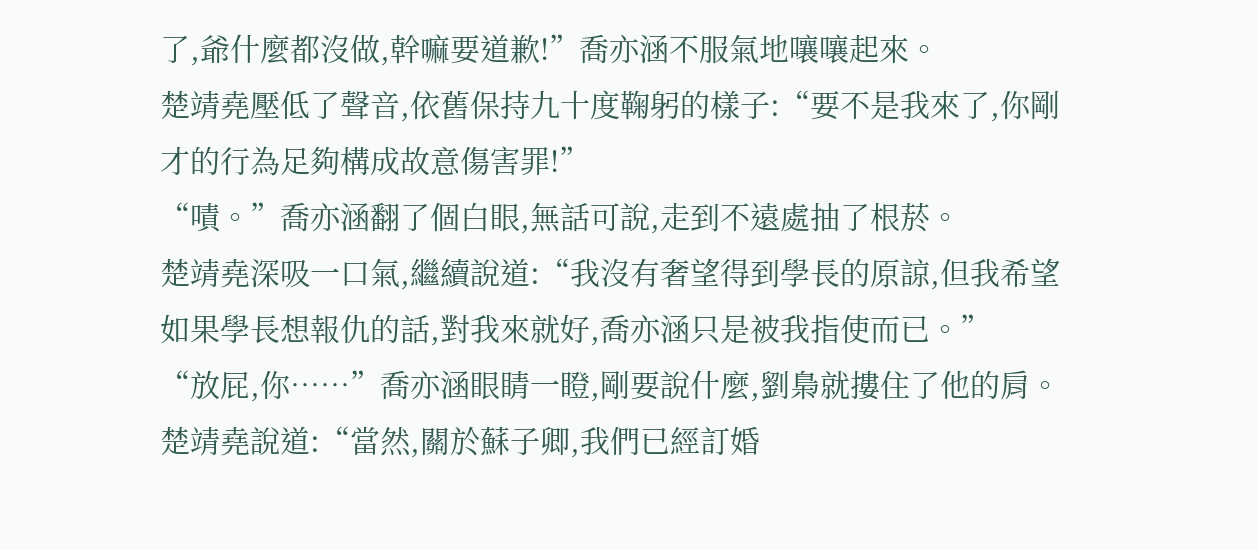了,爺什麼都沒做,幹嘛要道歉!”喬亦涵不服氣地嚷嚷起來。
楚靖堯壓低了聲音,依舊保持九十度鞠躬的樣子:“要不是我來了,你剛才的行為足夠構成故意傷害罪!”
“嘖。”喬亦涵翻了個白眼,無話可說,走到不遠處抽了根菸。
楚靖堯深吸一口氣,繼續說道:“我沒有奢望得到學長的原諒,但我希望如果學長想報仇的話,對我來就好,喬亦涵只是被我指使而已。”
“放屁,你……”喬亦涵眼睛一瞪,剛要說什麼,劉梟就摟住了他的肩。
楚靖堯說道:“當然,關於蘇子卿,我們已經訂婚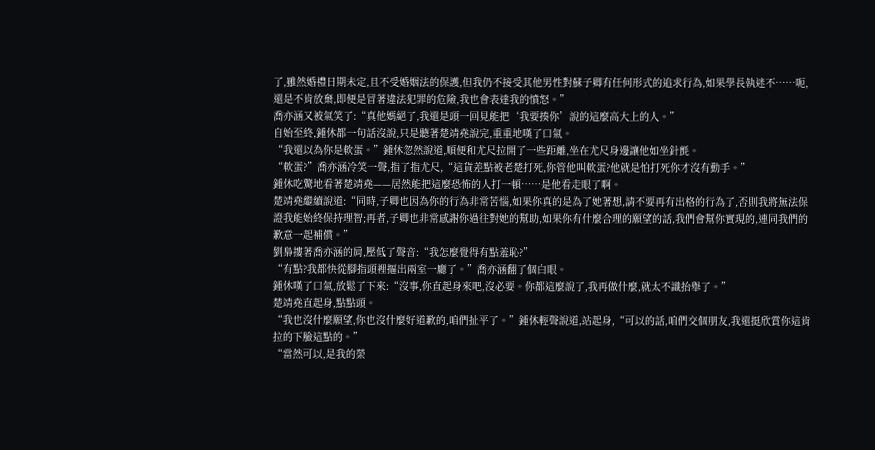了,雖然婚禮日期未定,且不受婚姻法的保護,但我仍不接受其他男性對蘇子卿有任何形式的追求行為,如果學長執迷不……呃,還是不肯放棄,即便是冒著違法犯罪的危險,我也會表達我的憤怒。”
喬亦涵又被氣笑了:“真他媽絕了,我還是頭一回見能把‘我要揍你’說的這麼高大上的人。”
自始至終,鍾休都一句話沒說,只是聽著楚靖堯說完,重重地嘆了口氣。
“我還以為你是軟蛋。”鍾休忽然說道,順便和尤尺拉開了一些距離,坐在尤尺身邊讓他如坐針氈。
“軟蛋?”喬亦涵冷笑一聲,指了指尤尺,“這貨差點被老楚打死,你管他叫軟蛋?他就是怕打死你才沒有動手。”
鍾休吃驚地看著楚靖堯——居然能把這麼恐怖的人打一頓……是他看走眼了啊。
楚靖堯繼續說道:“同時,子卿也因為你的行為非常苦惱,如果你真的是為了她著想,請不要再有出格的行為了,否則我將無法保證我能始終保持理智;再者,子卿也非常感謝你過往對她的幫助,如果你有什麼合理的願望的話,我們會幫你實現的,連同我們的歉意一起補償。”
劉梟摟著喬亦涵的肩,壓低了聲音:“我怎麼覺得有點羞恥?”
“有點?我都快從腳指頭裡摳出兩室一廳了。”喬亦涵翻了個白眼。
鍾休嘆了口氣,放鬆了下來:“沒事,你直起身來吧,沒必要。你都這麼說了,我再做什麼,就太不識抬舉了。”
楚靖堯直起身,點點頭。
“我也沒什麼願望,你也沒什麼好道歉的,咱們扯平了。”鍾休輕聲說道,站起身,“可以的話,咱們交個朋友,我還挺欣賞你這肯拉的下臉這點的。”
“當然可以,是我的榮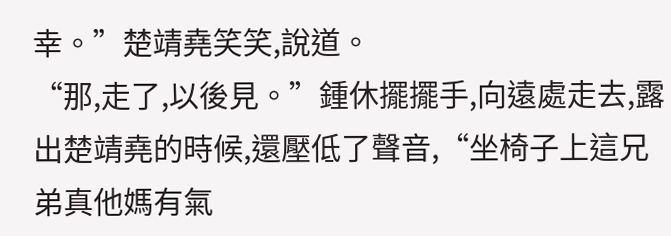幸。”楚靖堯笑笑,說道。
“那,走了,以後見。”鍾休擺擺手,向遠處走去,露出楚靖堯的時候,還壓低了聲音,“坐椅子上這兄弟真他媽有氣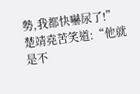勢,我都快嚇尿了!”
楚靖堯苦笑道:“他就是不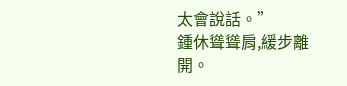太會說話。”
鍾休聳聳肩,緩步離開。